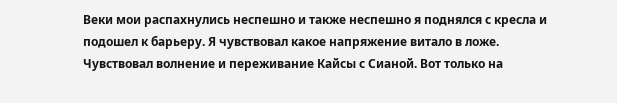Веки мои распахнулись неспешно и также неспешно я поднялся с кресла и подошел к барьеру. Я чувствовал какое напряжение витало в ложе. Чувствовал волнение и переживание Кайсы с Сианой. Вот только на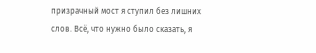призрачный мост я ступил без лишних слов. Всё, что нужно было сказать, я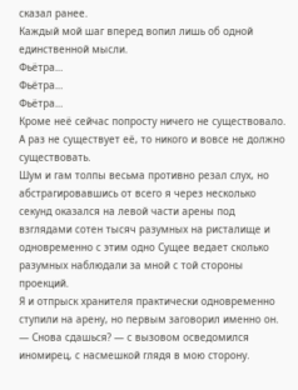сказал ранее.
Каждый мой шаг вперед вопил лишь об одной единственной мысли.
Фьётра…
Фьётра…
Фьётра…
Кроме неё сейчас попросту ничего не существовало. А раз не существует её, то никого и вовсе не должно существовать.
Шум и гам толпы весьма противно резал слух, но абстрагировавшись от всего я через несколько секунд оказался на левой части арены под взглядами сотен тысяч разумных на ристалище и одновременно с этим одно Сущее ведает сколько разумных наблюдали за мной с той стороны проекций.
Я и отпрыск хранителя практически одновременно ступили на арену, но первым заговорил именно он.
— Снова сдашься? — с вызовом осведомился иномирец, с насмешкой глядя в мою сторону.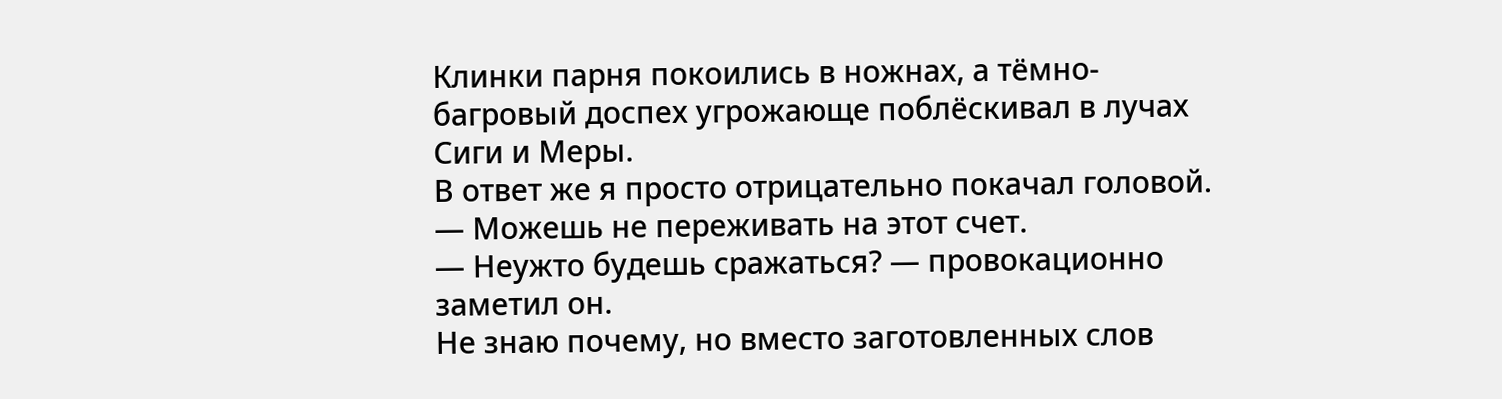Клинки парня покоились в ножнах, а тёмно-багровый доспех угрожающе поблёскивал в лучах Сиги и Меры.
В ответ же я просто отрицательно покачал головой.
— Можешь не переживать на этот счет.
— Неужто будешь сражаться? — провокационно заметил он.
Не знаю почему, но вместо заготовленных слов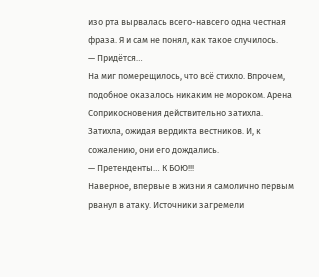изо рта вырвалась всего-навсего одна честная фраза. Я и сам не понял, как такое случилось.
— Придётся…
На миг померещилось, что всё стихло. Впрочем, подобное оказалось никаким не мороком. Арена Соприкосновения действительно затихла. Затихла, ожидая вердикта вестников. И, к сожалению, они его дождались.
— Претенденты… К БОЮ!!!
Наверное, впервые в жизни я самолично первым рванул в атаку. Источники загремели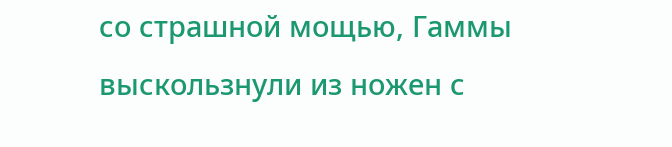со страшной мощью, Гаммы выскользнули из ножен с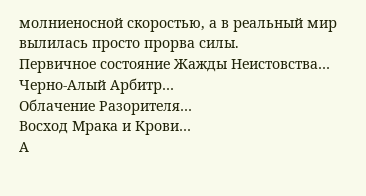молниеносной скоростью, а в реальный мир вылилась просто прорва силы.
Первичное состояние Жажды Неистовства…
Черно-Алый Арбитр…
Облачение Разорителя…
Восход Мрака и Крови…
А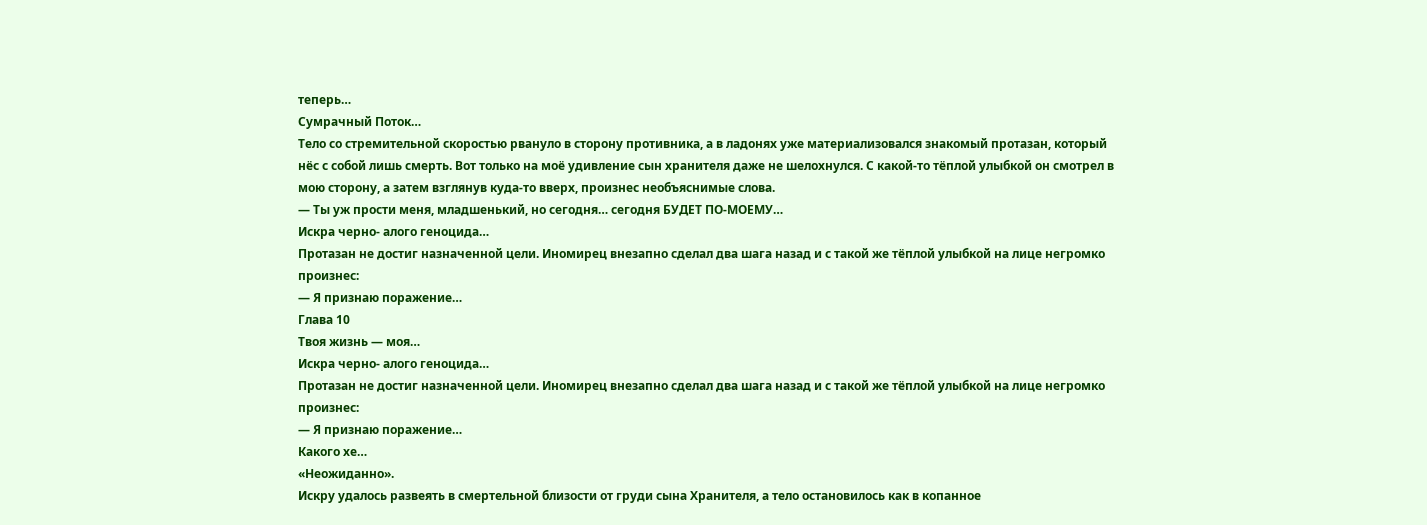теперь…
Сумрачный Поток…
Тело со стремительной скоростью рвануло в сторону противника, а в ладонях уже материализовался знакомый протазан, который нёс с собой лишь смерть. Вот только на моё удивление сын хранителя даже не шелохнулся. С какой-то тёплой улыбкой он смотрел в мою сторону, а затем взглянув куда-то вверх, произнес необъяснимые слова.
— Ты уж прости меня, младшенький, но сегодня… сегодня БУДЕТ ПО-МОЕМУ…
Искра черно- алого геноцида…
Протазан не достиг назначенной цели. Иномирец внезапно сделал два шага назад и с такой же тёплой улыбкой на лице негромко произнес:
— Я признаю поражение…
Глава 10
Твоя жизнь — моя…
Искра черно- алого геноцида…
Протазан не достиг назначенной цели. Иномирец внезапно сделал два шага назад и с такой же тёплой улыбкой на лице негромко произнес:
— Я признаю поражение…
Какого хе…
«Неожиданно».
Искру удалось развеять в смертельной близости от груди сына Хранителя, а тело остановилось как в копанное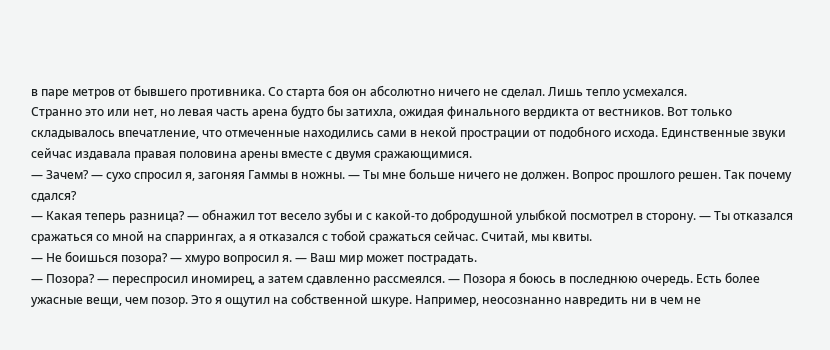в паре метров от бывшего противника. Со старта боя он абсолютно ничего не сделал. Лишь тепло усмехался.
Странно это или нет, но левая часть арена будто бы затихла, ожидая финального вердикта от вестников. Вот только складывалось впечатление, что отмеченные находились сами в некой прострации от подобного исхода. Единственные звуки сейчас издавала правая половина арены вместе с двумя сражающимися.
— Зачем? — сухо спросил я, загоняя Гаммы в ножны. — Ты мне больше ничего не должен. Вопрос прошлого решен. Так почему сдался?
— Какая теперь разница? — обнажил тот весело зубы и с какой-то добродушной улыбкой посмотрел в сторону. — Ты отказался сражаться со мной на спаррингах, а я отказался с тобой сражаться сейчас. Считай, мы квиты.
— Не боишься позора? — хмуро вопросил я. — Ваш мир может пострадать.
— Позора? — переспросил иномирец, а затем сдавленно рассмеялся. — Позора я боюсь в последнюю очередь. Есть более ужасные вещи, чем позор. Это я ощутил на собственной шкуре. Например, неосознанно навредить ни в чем не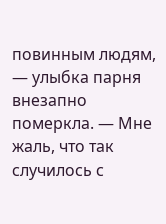повинным людям, — улыбка парня внезапно померкла. — Мне жаль, что так случилось с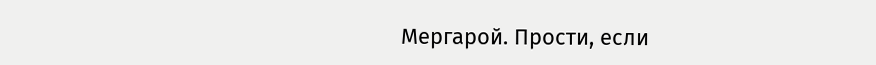Мергарой. Прости, если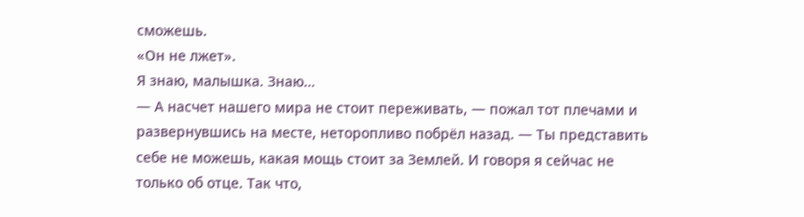сможешь.
«Он не лжет».
Я знаю, малышка. Знаю…
— А насчет нашего мира не стоит переживать, — пожал тот плечами и развернувшись на месте, неторопливо побрёл назад. — Ты представить себе не можешь, какая мощь стоит за Землей. И говоря я сейчас не только об отце. Так что,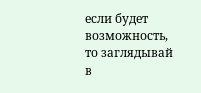если будет возможность, то заглядывай в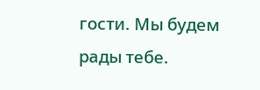гости. Мы будем рады тебе.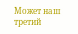Может наш третий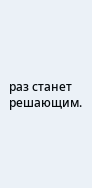раз станет решающим.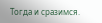Тогда и сразимся.